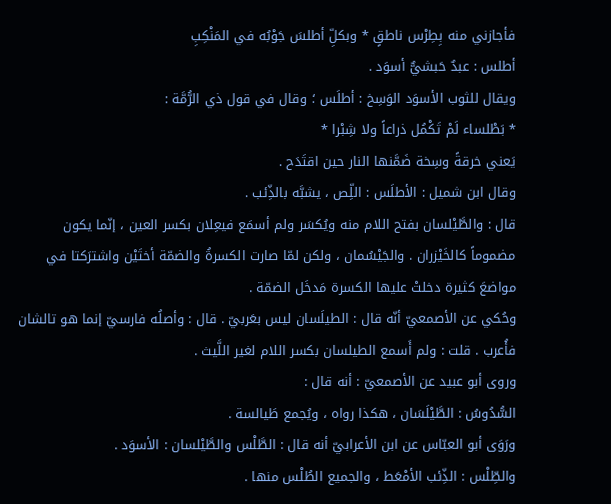فأجازني منه بِطِرْس ناطقٍ * وبكلِّ أطلسَ جَوْبُه في المَنْكِبِ
أطلس : عبدٌ حَبشيٌّ أسوَد .
ويقال للثوب الأسوَد الوَسِخ : أطلَس ؛ وقال في قول ذي الرُّمَّة :
* بَطْلساء لَمْ تَكْمُل ذراعاً ولا شِبْرا *
يَعني خرقةً وسِخة ضَمَّنها النار حين اقتَدَح .
وقال ابن شميل : الأطلَس : اللِّص ، يشبَّه بالذِّئب .
قال : والطَّيْلسان بفتح اللام منه ويُكسَر ولم أسمَع فيعِلان بكسر العين ، إنّما يكون مضموماً كالخَيْزران . والجَيْسُمان ، ولكن لمّا صارت الكسرةُ والضمّة أختَيْن واشترَكتا في مواضعَ كثيرة دخلتْ عليها الكسرة مَدخَل الضمّة .
وحُكي عن الأصمعيّ أنّه قال : الطيلَسان ليس بعَربيّ . قال : وأصلُه فارسيّ إنما هو تالشان فأُعرب . قلت : ولم أَسمع الطيلسان بكسر اللام لغير اللَّيث .
وروى أبو عبيد عن الأصمعيّ : أنه قال :
السُّدُوسُ : الطَّيْلَسَان ، هكذا رواه ، ويُجمع طَيالسة .
ورَوَى أبو العبّاس عن ابن الأعرابيّ أنه قال : الطَّلْس والطَّيْلسان : الأسوَد .
والطِّلْس : الذِّئب الأمْعَط ، والجميع الطُلْس منها .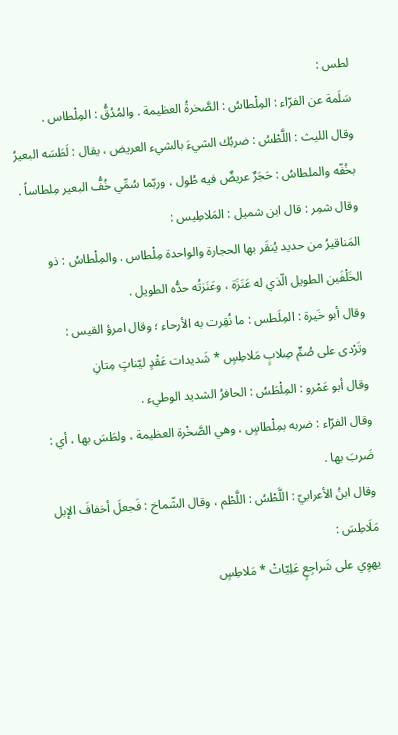لطس :
سَلَمة عن الفرّاء : المِلْطاسُ : الصَّخرةُ العظيمة . والمُدُقُّ : المِلْطاس .
وقال الليث : اللَّطْسُ : ضربُك الشيءَ بالشيء العريض ، يقال : لَطَسَه البعيرُ بخُفّه والملطاسُ : حَجَرٌ عريضٌ فيه طُول ، وربّما سُمِّي خُفُّ البعير مِلطاساً .
وقال شمِر : قال ابن شميل : المَلاطِيس :
المَناقيرُ من حديد يُنقَر بها الحجارة والواحدة مِلْطاس . والمِلْطاسُ : ذو الخَلْفَين الطويل الّذي له عَنَزَة ، وعَنَزتُه حدُّه الطويل .
وقال أبو خَيرة : المِلَطس : ما نُقِرت به الأرحاء ؛ وقال امرؤ القيس :
وتَرْدى على صُمٍّ صِلابٍ مَلاطِسٍ * شَديدات عَقْدٍ ليّناتٍ مِتانِ
وقال أبو عَمْرو : المِلْطَسُ : الحافرُ الشديد الوطيء .
وقال الفرّاء : ضربه بمِلْطاسٍ ، وهي الصَّخْرة العظيمة ، ولطَسَ بها ، أي :
ضَربَ بها .
وقال ابنُ الأعرابيّ : اللَّطْسُ : اللَّطْم ، وقال الشّماخ : فَجعلَ أخفافَ الإبل مَلَاطِسَ :
يهوِي على شَراجِعٍ عَلِيّاتْ * مَلاطِسٍ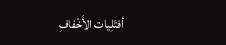أفتَلِيات الأَخْفافِ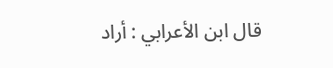قال ابن الأعرابي : أراد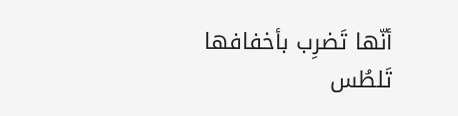أنّها تَضرِب بأخفافها تَلطُس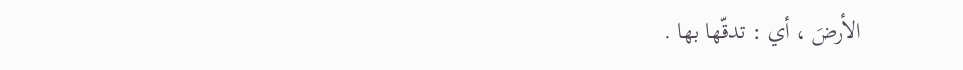الأرضَ ، أي : تدقّها بها .